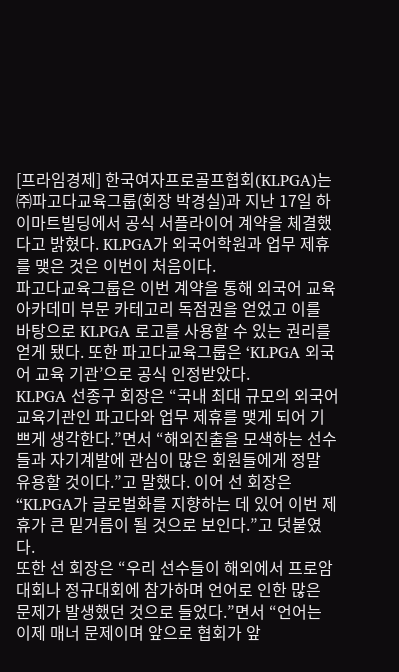[프라임경제] 한국여자프로골프협회(KLPGA)는 ㈜파고다교육그룹(회장 박경실)과 지난 17일 하이마트빌딩에서 공식 서플라이어 계약을 체결했다고 밝혔다. KLPGA가 외국어학원과 업무 제휴를 맺은 것은 이번이 처음이다.
파고다교육그룹은 이번 계약을 통해 외국어 교육 아카데미 부문 카테고리 독점권을 얻었고 이를 바탕으로 KLPGA 로고를 사용할 수 있는 권리를 얻게 됐다. 또한 파고다교육그룹은 ‘KLPGA 외국어 교육 기관’으로 공식 인정받았다.
KLPGA 선종구 회장은 “국내 최대 규모의 외국어 교육기관인 파고다와 업무 제휴를 맺게 되어 기쁘게 생각한다.”면서 “해외진출을 모색하는 선수들과 자기계발에 관심이 많은 회원들에게 정말 유용할 것이다.”고 말했다. 이어 선 회장은 “KLPGA가 글로벌화를 지향하는 데 있어 이번 제휴가 큰 밑거름이 될 것으로 보인다.”고 덧붙였다.
또한 선 회장은 “우리 선수들이 해외에서 프로암 대회나 정규대회에 참가하며 언어로 인한 많은 문제가 발생했던 것으로 들었다.”면서 “언어는 이제 매너 문제이며 앞으로 협회가 앞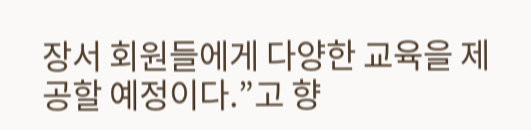장서 회원들에게 다양한 교육을 제공할 예정이다.”고 향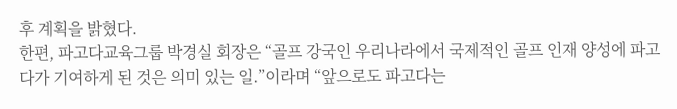후 계획을 밝혔다.
한편, 파고다교육그룹 박경실 회장은 “골프 강국인 우리나라에서 국제적인 골프 인재 양성에 파고다가 기여하게 된 것은 의미 있는 일.”이라며 “앞으로도 파고다는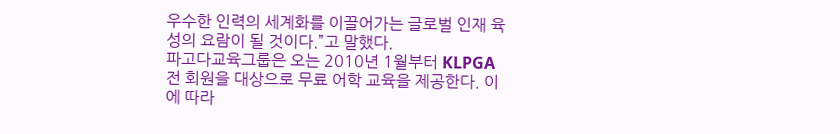우수한 인력의 세계화를 이끌어가는 글로벌 인재 육성의 요람이 될 것이다.”고 말했다.
파고다교육그룹은 오는 2010년 1월부터 KLPGA 전 회원을 대상으로 무료 어학 교육을 제공한다. 이에 따라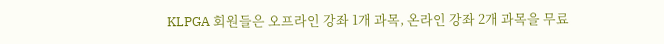KLPGA 회원들은 오프라인 강좌 1개 과목, 온라인 강좌 2개 과목을 무료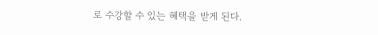로 수강할 수 있는 혜택을 받게 된다.